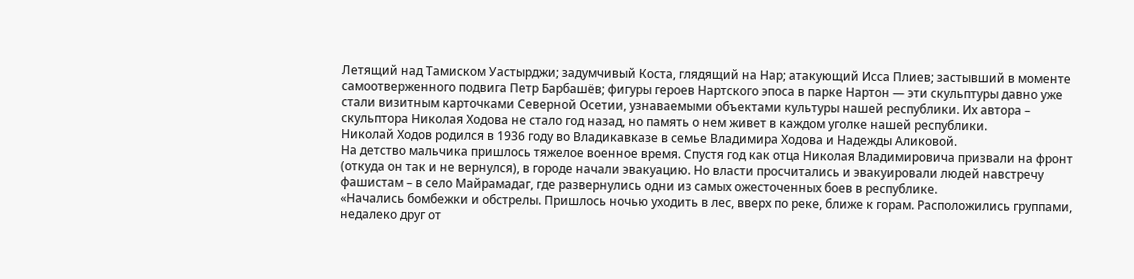Летящий над Тамиском Уастырджи; задумчивый Коста, глядящий на Нар; атакующий Исса Плиев; застывший в моменте самоотверженного подвига Петр Барбашёв; фигуры героев Нартского эпоса в парке Нартон — эти скульптуры давно уже стали визитным карточками Северной Осетии, узнаваемыми объектами культуры нашей республики. Их автора – скульптора Николая Ходова не стало год назад, но память о нем живет в каждом уголке нашей республики.
Николай Ходов родился в 1936 году во Владикавказе в семье Владимира Ходова и Надежды Аликовой.
На детство мальчика пришлось тяжелое военное время. Спустя год как отца Николая Владимировича призвали на фронт (откуда он так и не вернулся), в городе начали эвакуацию. Но власти просчитались и эвакуировали людей навстречу фашистам – в село Майрамадаг, где развернулись одни из самых ожесточенных боев в республике.
«Начались бомбежки и обстрелы. Пришлось ночью уходить в лес, вверх по реке, ближе к горам. Расположились группами, недалеко друг от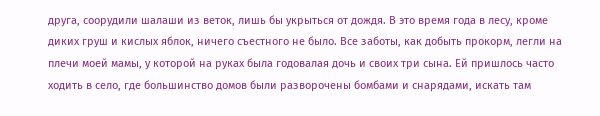друга, соорудили шалаши из веток, лишь бы укрыться от дождя. В это время года в лесу, кроме диких груш и кислых яблок, ничего съестного не было. Все заботы, как добыть прокорм, легли на плечи моей мамы, у которой на руках была годовалая дочь и своих три сына. Ей пришлось часто ходить в село, где большинство домов были разворочены бомбами и снарядами, искать там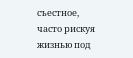съестное, часто рискуя жизнью под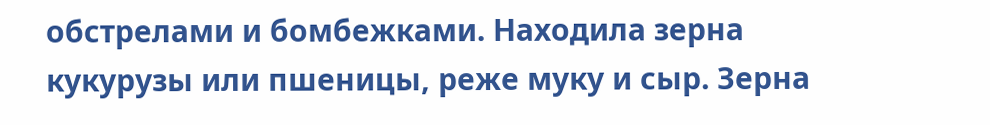обстрелами и бомбежками. Находила зерна кукурузы или пшеницы, реже муку и сыр. Зерна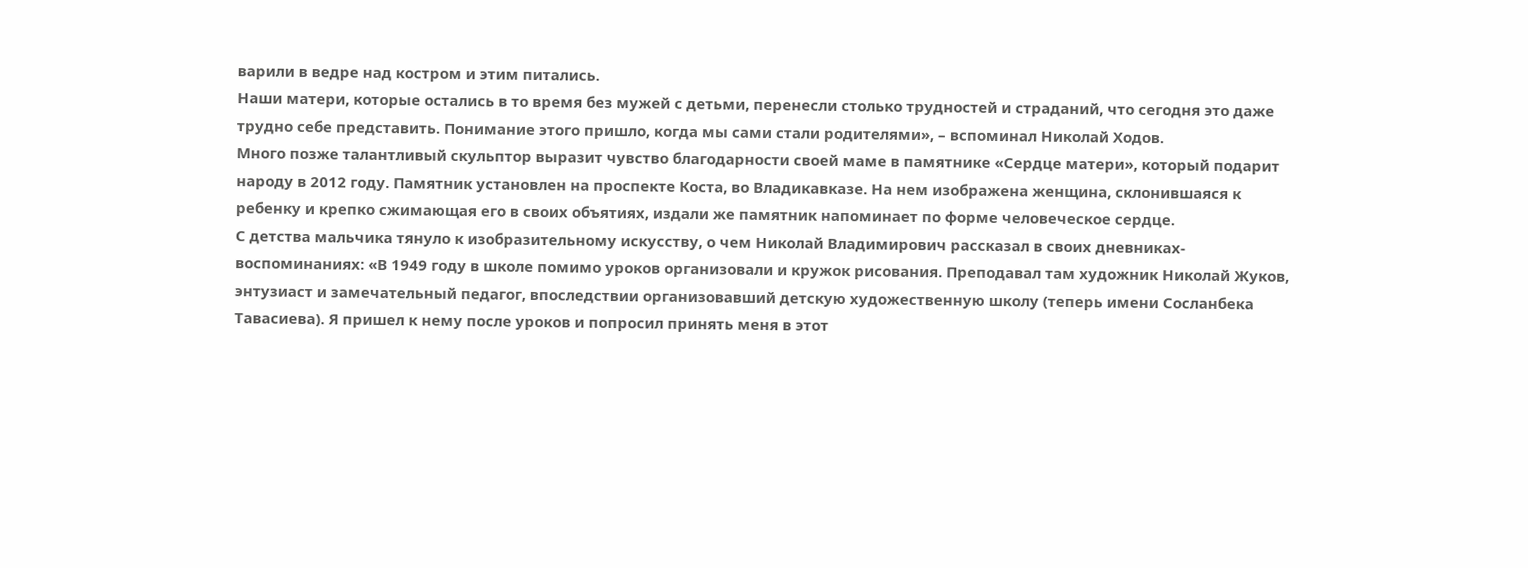варили в ведре над костром и этим питались.
Наши матери, которые остались в то время без мужей с детьми, перенесли столько трудностей и страданий, что сегодня это даже трудно себе представить. Понимание этого пришло, когда мы сами стали родителями», – вспоминал Николай Ходов.
Много позже талантливый скульптор выразит чувство благодарности своей маме в памятнике «Сердце матери», который подарит народу в 2012 году. Памятник установлен на проспекте Коста, во Владикавказе. На нем изображена женщина, склонившаяся к ребенку и крепко сжимающая его в своих объятиях, издали же памятник напоминает по форме человеческое сердце.
С детства мальчика тянуло к изобразительному искусству, о чем Николай Владимирович рассказал в своих дневниках-воспоминаниях: «В 1949 году в школе помимо уроков организовали и кружок рисования. Преподавал там художник Николай Жуков, энтузиаст и замечательный педагог, впоследствии организовавший детскую художественную школу (теперь имени Сосланбека Тавасиева). Я пришел к нему после уроков и попросил принять меня в этот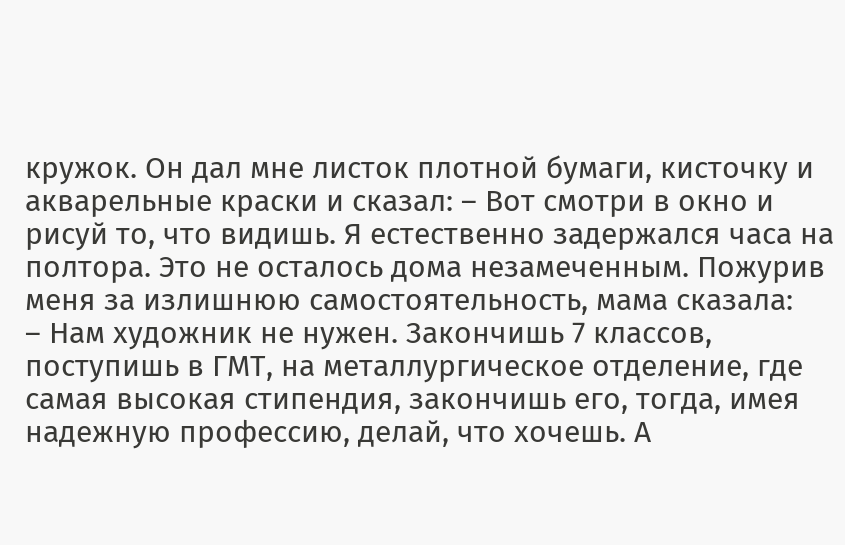кружок. Он дал мне листок плотной бумаги, кисточку и акварельные краски и сказал: – Вот смотри в окно и рисуй то, что видишь. Я естественно задержался часа на полтора. Это не осталось дома незамеченным. Пожурив меня за излишнюю самостоятельность, мама сказала:
– Нам художник не нужен. Закончишь 7 классов, поступишь в ГМТ, на металлургическое отделение, где самая высокая стипендия, закончишь его, тогда, имея надежную профессию, делай, что хочешь. А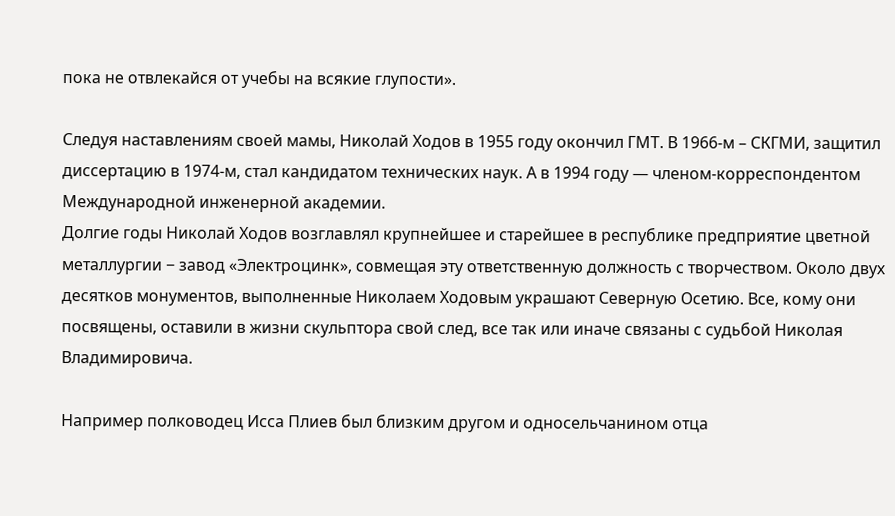пока не отвлекайся от учебы на всякие глупости».

Следуя наставлениям своей мамы, Николай Ходов в 1955 году окончил ГМТ. В 1966-м – СКГМИ, защитил диссертацию в 1974-м, стал кандидатом технических наук. А в 1994 году — членом-корреспондентом Международной инженерной академии.
Долгие годы Николай Ходов возглавлял крупнейшее и старейшее в республике предприятие цветной металлургии − завод «Электроцинк», совмещая эту ответственную должность с творчеством. Около двух десятков монументов, выполненные Николаем Ходовым украшают Северную Осетию. Все, кому они посвящены, оставили в жизни скульптора свой след, все так или иначе связаны с судьбой Николая Владимировича.

Например полководец Исса Плиев был близким другом и односельчанином отца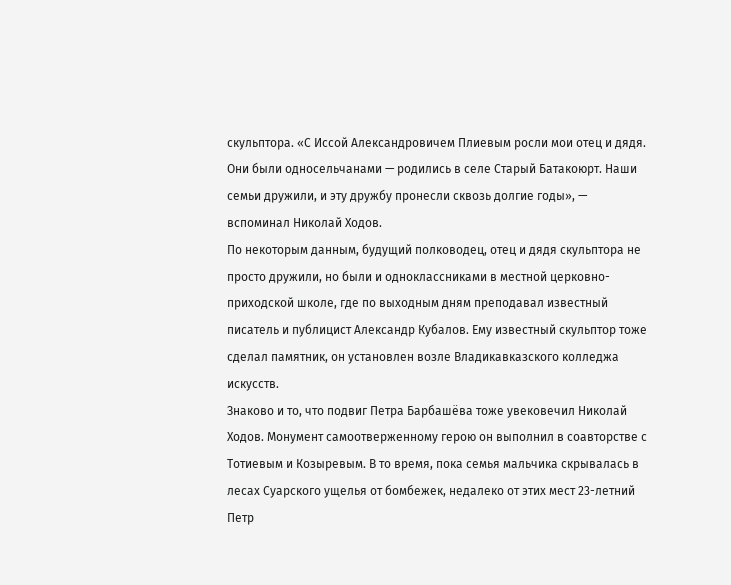скульптора. «С Иссой Александровичем Плиевым росли мои отец и дядя. Они были односельчанами — родились в селе Старый Батакоюрт. Наши семьи дружили, и эту дружбу пронесли сквозь долгие годы», — вспоминал Николай Ходов.
По некоторым данным, будущий полководец, отец и дядя скульптора не просто дружили, но были и одноклассниками в местной церковно-приходской школе, где по выходным дням преподавал известный писатель и публицист Александр Кубалов. Ему известный скульптор тоже сделал памятник, он установлен возле Владикавказского колледжа искусств.
Знаково и то, что подвиг Петра Барбашёва тоже увековечил Николай Ходов. Монумент самоотверженному герою он выполнил в соавторстве с Тотиевым и Козыревым. В то время, пока семья мальчика скрывалась в лесах Суарского ущелья от бомбежек, недалеко от этих мест 23-летний Петр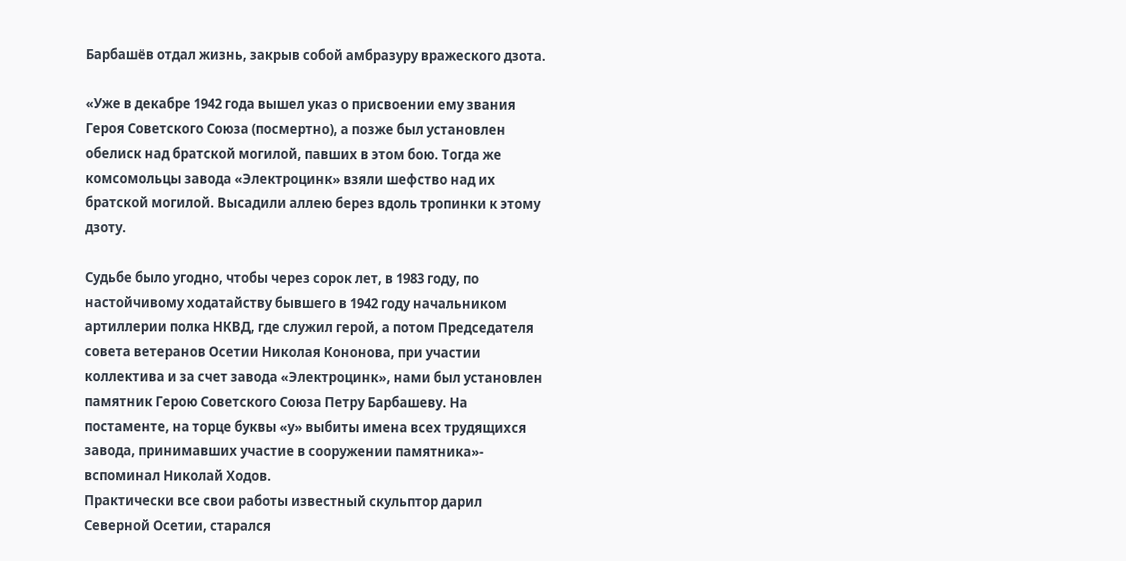Барбашёв отдал жизнь, закрыв собой амбразуру вражеского дзота.

«Уже в декабре 1942 года вышел указ о присвоении ему звания Героя Советского Союза (посмертно), а позже был установлен обелиск над братской могилой, павших в этом бою. Тогда же комсомольцы завода «Электроцинк» взяли шефство над их братской могилой. Высадили аллею берез вдоль тропинки к этому дзоту.

Судьбе было угодно, чтобы через сорок лет, в 1983 году, по настойчивому ходатайству бывшего в 1942 году начальником артиллерии полка НКВД, где служил герой, а потом Председателя совета ветеранов Осетии Николая Кононова, при участии коллектива и за счет завода «Электроцинк», нами был установлен памятник Герою Советского Союза Петру Барбашеву. На постаменте, на торце буквы «у» выбиты имена всех трудящихся завода, принимавших участие в сооружении памятника»- вспоминал Николай Ходов.
Практически все свои работы известный скульптор дарил Северной Осетии, старался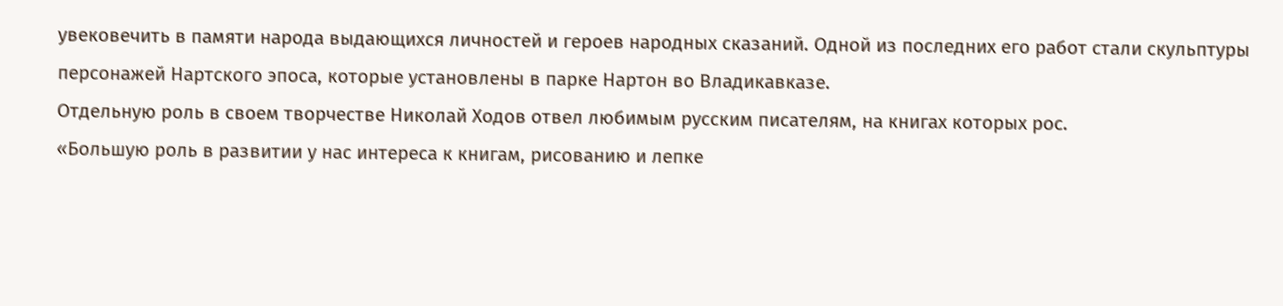увековечить в памяти народа выдающихся личностей и героев народных сказаний. Одной из последних его работ стали скульптуры персонажей Нартского эпоса, которые установлены в парке Нартон во Владикавказе.
Отдельную роль в своем творчестве Николай Ходов отвел любимым русским писателям, на книгах которых рос.
«Большую роль в развитии у нас интереса к книгам, рисованию и лепке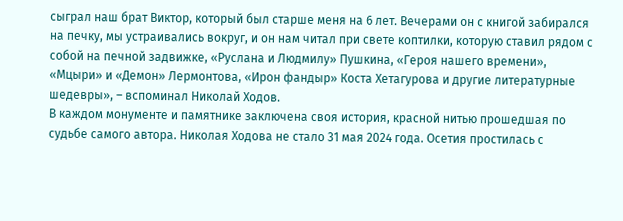сыграл наш брат Виктор, который был старше меня на 6 лет. Вечерами он с книгой забирался на печку, мы устраивались вокруг, и он нам читал при свете коптилки, которую ставил рядом с собой на печной задвижке, «Руслана и Людмилу» Пушкина, «Героя нашего времени», «Мцыри» и «Демон» Лермонтова, «Ирон фандыр» Коста Хетагурова и другие литературные шедевры», – вспоминал Николай Ходов.
В каждом монументе и памятнике заключена своя история, красной нитью прошедшая по судьбе самого автора. Николая Ходова не стало 31 мая 2024 года. Осетия простилась с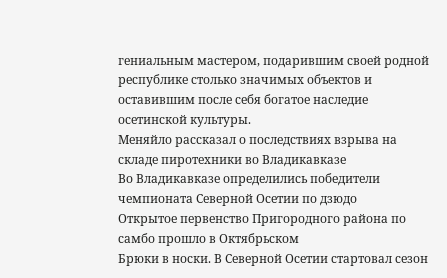гениальным мастером, подарившим своей родной республике столько значимых объектов и оставившим после себя богатое наследие осетинской культуры.
Меняйло рассказал о последствиях взрыва на складе пиротехники во Владикавказе
Во Владикавказе определились победители чемпионата Северной Осетии по дзюдо
Открытое первенство Пригородного района по самбо прошло в Октябрьском
Брюки в носки. В Северной Осетии стартовал сезон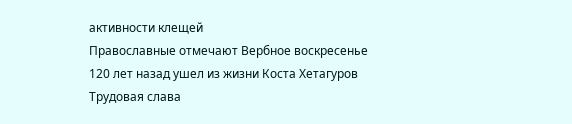активности клещей
Православные отмечают Вербное воскресенье
120 лет назад ушел из жизни Коста Хетагуров
Трудовая слава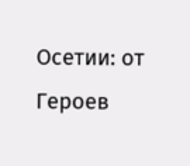Осетии: от Героев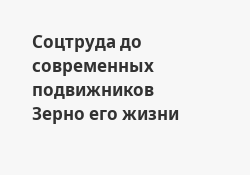Соцтруда до современных подвижников
Зерно его жизни